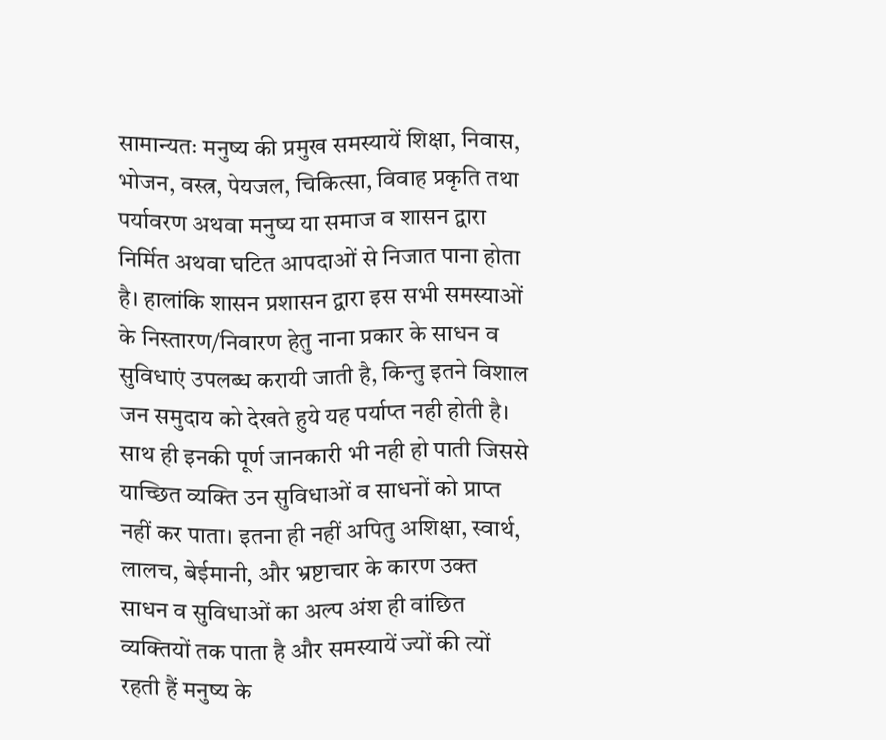सामान्यतः मनुष्य की प्रमुख समस्यायें शिक्षा, निवास, भोजन, वस्त्र, पेयजल, चिकित्सा, विवाह प्रकृति तथा पर्यावरण अथवा मनुष्य या समाज व शासन द्वारा निर्मित अथवा घटित आपदाओं से निजात पाना होता है। हालांकि शासन प्रशासन द्वारा इस सभी समस्याओं के निस्तारण/निवारण हेतु नाना प्रकार के साधन व सुविधाएं उपलब्ध करायी जाती है, किन्तु इतने विशाल जन समुदाय को देखते हुये यह पर्याप्त नही होती है। साथ ही इनकी पूर्ण जानकारी भी नही हो पाती जिससे याच्छित व्यक्ति उन सुविधाओं व साधनों को प्राप्त नहीं कर पाता। इतना ही नहीं अपितु अशिक्षा, स्वार्थ, लालच, बेईमानी, और भ्रष्टाचार के कारण उक्त साधन व सुविधाओं का अल्प अंश ही वांछित व्यक्तियों तक पाता है और समस्यायें ज्यों की त्यों रहती हैं मनुष्य के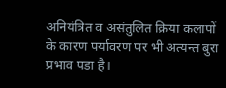अनियंत्रित व असंतुलित क्रिया कलापों के कारण पर्यावरण पर भी अत्यन्त बुरा प्रभाव पडा है।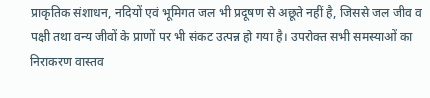प्राकृतिक संशाधन, नदियों एवं भूमिगत जल भी प्रदूषण से अछूते नहीं है, जिससे जल जीव व पक्षी तथा वन्य जीवों के प्राणों पर भी संकट उत्पन्न हो गया है। उपरोक्त सभी समस्याओं का निराकरण वास्तव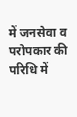में जनसेवा व परोपकार की परिधि में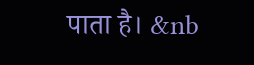पाता है। &nb